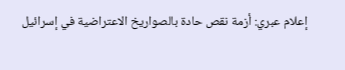إعلام عبري: أزمة نقص حادة بالصواريخ الاعتراضية في إسرائيل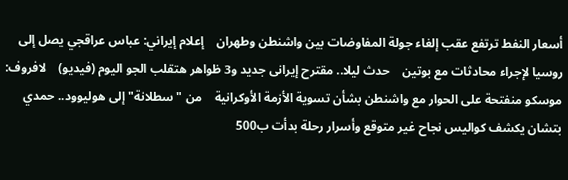أسعار النفط ترتفع عقب إلغاء جولة المفاوضات بين واشنطن وطهران    إعلام إيراني: عباس عراقجي يصل إلى روسيا لإجراء محادثات مع بوتين    حدث ليلا.. مقترح إيرانى جديد و3 ظواهر هتقلب الجو اليوم (فيديو)    لافروف: موسكو منفتحة على الحوار مع واشنطن بشأن تسوية الأزمة الأوكرانية    من "سطلانة" إلى هوليوود.. حمدي بتشان يكشف كواليس نجاح غير متوقع وأسرار رحلة بدأت ب500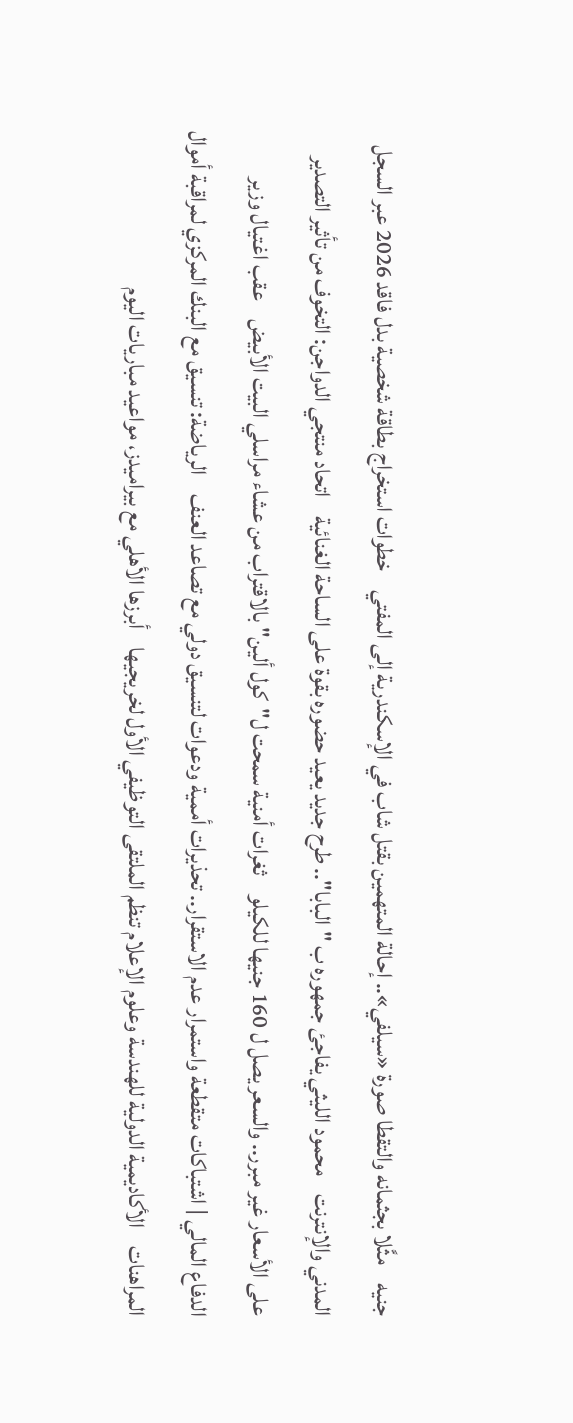جنيه    مثَّلا بجثمانه والتقطا صورة «سيلفي».. إحالة المتهمين بقتل شاب في الإسكندرية إلى المفتي    خطوات استخراج بطاقة شخصية بدل فاقد 2026 عبر السجل المدني والإنترنت    محمود الليثي يفاجئ جمهوره ب "البابا".. طرح جديد يعيد حضوره بقوة على الساحة الغنائية    اتحاد منتجي الدواجن: التخوف من تأثير التصدير على الأسعار غير مبرر.. والسعر يصل ل 160 جنيها للكيلو    ثغرات أمنية سمحت ل"كول ألين" بالاقتراب من عشاء مراسلي البيت الأبيض    عقب اغتيال وزير الدفاع المالي | اشتباكات متقطعة واستمرار عدم الاستقرار.. تحذيرات أممية ودعوات لتنسيق دولي مع تصاعد العنف    الرياضة: تنسيق مع البنك المركزي لمراقبة أموال المراهنات    الأكاديمية الدولية للهندسة وعلوم الإعلام تنظم الملتقى التوظيفي الأول لخريجيها    أبرزها الأهلي مع بيراميدز، مواعيد مباريات اليوم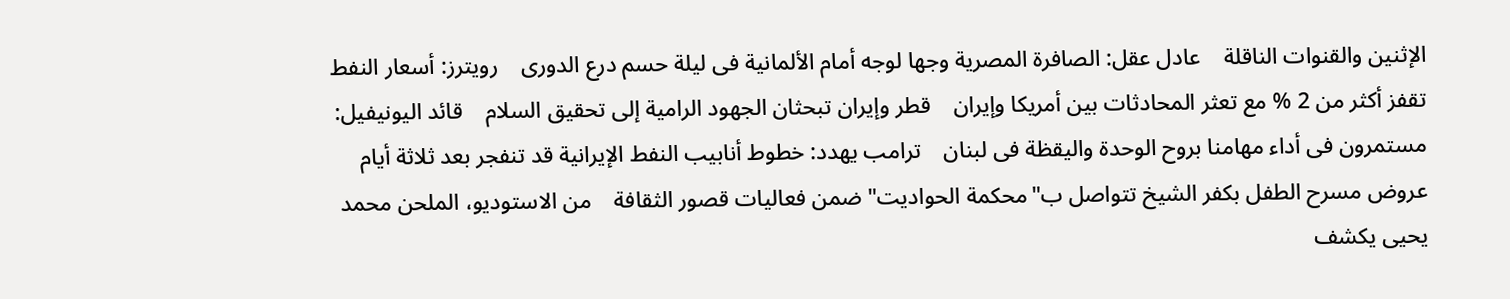الإثنين والقنوات الناقلة    عادل عقل: الصافرة المصرية وجها لوجه أمام الألمانية فى ليلة حسم درع الدورى    رويترز: أسعار النفط تقفز أكثر من 2 % مع تعثر المحادثات بين أمريكا وإيران    قطر وإيران تبحثان الجهود الرامية إلى تحقيق السلام    قائد اليونيفيل: مستمرون فى أداء مهامنا بروح الوحدة واليقظة فى لبنان    ترامب يهدد: خطوط أنابيب النفط الإيرانية قد تنفجر بعد ثلاثة أيام    عروض مسرح الطفل بكفر الشيخ تتواصل ب"محكمة الحواديت" ضمن فعاليات قصور الثقافة    من الاستوديو، الملحن محمد يحيى يكشف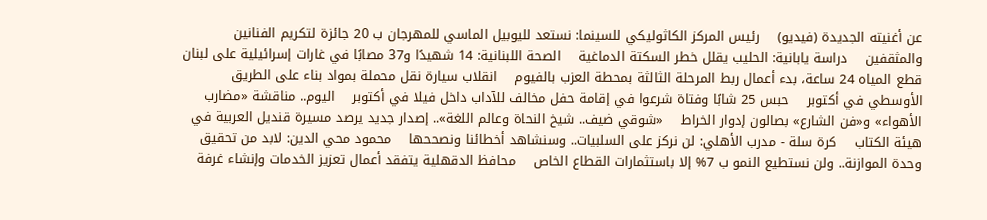عن أغنيته الجديدة (فيديو)    رئيس المركز الكاثوليكي للسينما: نستعد لليوبيل الماسي للمهرجان ب 20 جائزة لتكريم الفنانين والمثقفين    دراسة يابانية: الحليب يقلل خطر السكتة الدماغية    الصحة اللبنانية: 14 شهيدًا و37 مصابًا في غارات إسرائيلية على لبنان    قطع المياه 24 ساعة، بدء أعمال ربط المرحلة الثالثة بمحطة العزب بالفيوم    انقلاب سيارة نقل محملة بمواد بناء على الطريق الأوسطي في أكتوبر    حبس 25 شابًا وفتاة شرعوا في إقامة حفل مخالف للآداب داخل فيلا في أكتوبر    اليوم.. مناقشة «مضارب الأهواء» و«فن الشارع» بصالون إدوار الخراط    «شوقي ضيف.. شيخ النحاة وعالم اللغة».. إصدار جديد يرصد مسيرة قنديل العربية في هيئة الكتاب    كرة سلة - مدرب الأهلي: لن نركز على السلبيات.. وسنشاهد أخطائنا ونصححها    محمود محي الدين: لابد من تحقيق وحدة الموازنة.. ولن نستطيع النمو ب 7% إلا باستثمارات القطاع الخاص    محافظ الدقهلية يتفقد أعمال تعزيز الخدمات وإنشاء غرفة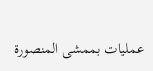عمليات بممشى المنصورة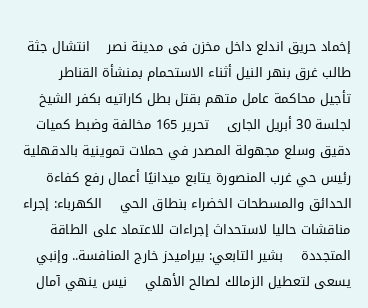إخماد حريق اندلع داخل مخزن فى مدينة نصر    انتشال جثة طالب غرق بنهر النيل أثناء الاستحمام بمنشأة القناطر    تأجيل محاكمة عامل متهم بقتل بطل كاراتيه بكفر الشيخ لجلسة 30 أبريل الجارى    تحرير 165 مخالفة وضبط كميات دقيق وسلع مجهولة المصدر في حملات تموينية بالدقهلية    رئيس حي غرب المنصورة يتابع ميدانيًا أعمال رفع كفاءة الحدائق والمسطحات الخضراء بنطاق الحي    الكهرباء: إجراء مناقشات حاليا لاستحداث إجراءات للاعتماد على الطاقة المتجددة    بشير التابعي: بيراميدز خارج المنافسة.. وإنبي يسعى لتعطيل الزمالك لصالح الأهلي    نيس ينهي آمال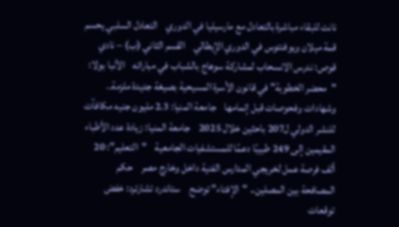نانت للبقاء مباشرة بالتعادل مع مارسيليا في الدوري    التعادل السلبي يحسم قمة ميلان ويوفنتوس في الدوري الإيطالي    القسم الثاني (ب) – نادي قوص: ندرس الانسحاب لمشاركة سوهاج بالشباب في مباراته    الأنبا بولا: "محضر الخطوبة" في قانون الأسرة المسيحية بصيغة جديدة ملزمة.. وشهادات وفحوصات قبل إتمامها    جامعة المنيا: 2.3 مليون جنيه مكافآت للنشر الدولي ل207 باحثين خلال 2025    جامعة المنيا: زيادة عدد الأطباء المقيمين إلى 249 طبيبًا دعمًا للمستشفيات الجامعية    "التعليم": 20 ألف فرصة عمل لخريجي المدارس الفنية داخل وخارج مصر    حكم المصافحة بين المصلين.. "الإفتاء" توضح    ستاندرد تشارترد: خفض توقعات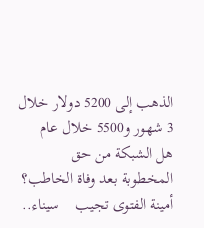الذهب إلى 5200 دولار خلال 3 شهور و5500 خلال عام    هل الشبكة من حق المخطوبة بعد وفاة الخاطب؟ أمينة الفتوى تجيب    سيناء..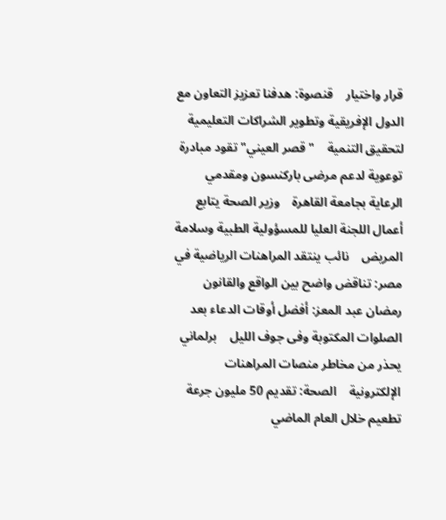قرار واختيار    قنصوة: هدفنا تعزيز التعاون مع الدول الإفريقية وتطوير الشراكات التعليمية لتحقيق التنمية    "قصر العيني" تقود مبادرة توعوية لدعم مرضى باركنسون ومقدمي الرعاية بجامعة القاهرة    وزير الصحة يتابع أعمال اللجنة العليا للمسؤولية الطبية وسلامة المريض    نائب ينتقد المراهنات الرياضية في مصر: تناقض واضح بين الواقع والقانون    رمضان عبد المعز: أفضل أوقات الدعاء بعد الصلوات المكتوبة وفى جوف الليل    برلماني يحذر من مخاطر منصات المراهنات الإلكترونية    الصحة: تقديم 50 مليون جرعة تطعيم خلال العام الماضي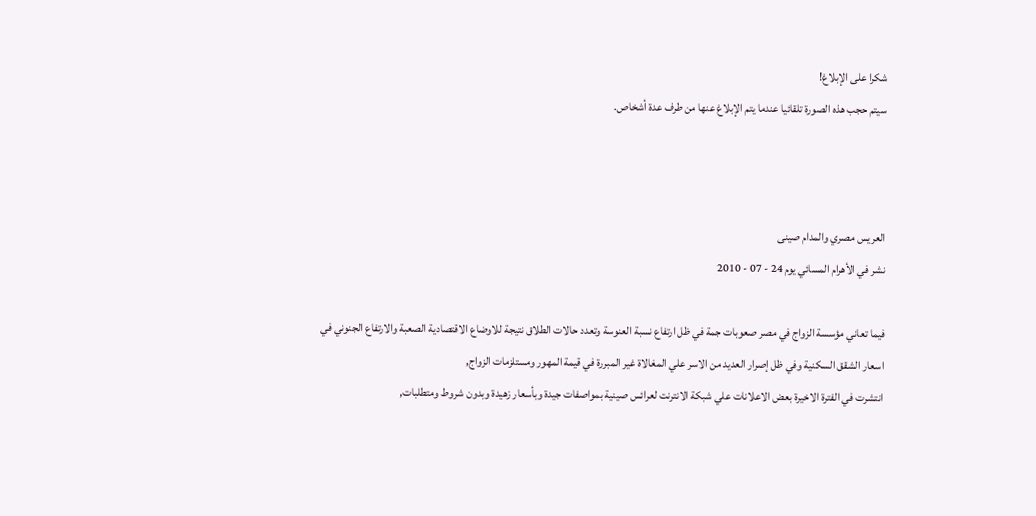شكرا على الإبلاغ!
سيتم حجب هذه الصورة تلقائيا عندما يتم الإبلاغ عنها من طرف عدة أشخاص.



العريس مصري والمدام صينى
نشر في الأهرام المسائي يوم 24 - 07 - 2010

فيما تعاني مؤسسة الزواج في مصر صعوبات جمة في ظل ارتفاع نسبة العنوسة وتعدد حالات الطلاق نتيجة للاوضاع الاقتصادية الصعبة والارتفاع الجنوني في اسعار الشقق السكنية وفي ظل إصرار العديد من الاسر علي المغالاة غير المبررة في قيمة المهور ومستلزمات الزواج,
انتشرت في الفترة الاخيرة بعض الاعلانات علي شبكة الانترنت لعرائس صينية بمواصفات جيدة وبأسعار زهيدة وبدون شروط ومتطلبات,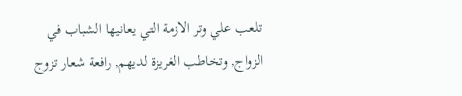تلعب علي وتر الازمة التي يعانيها الشباب في الزواج, وتخاطب الغريزة لديهم, رافعة شعار تزوج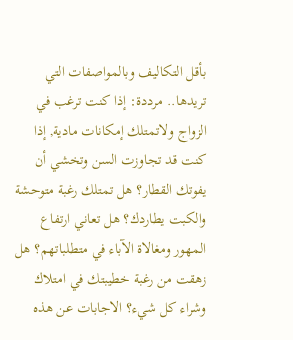بأقل التكاليف وبالمواصفات التي تريدها.. مرددة: إذا كنت ترغب في الزواج ولاتمتلك إمكانات مادية, إذا كنت قد تجاوزت السن وتخشي أن يفوتك القطار؟ هل تمتلك رغبة متوحشة والكبت يطاردك؟ هل تعاني ارتفاع المهور ومغالاة الآباء في متطلباتهم؟ هل زهقت من رغبة خطيبتك في امتلاك وشراء كل شيء؟ الاجابات عن هذه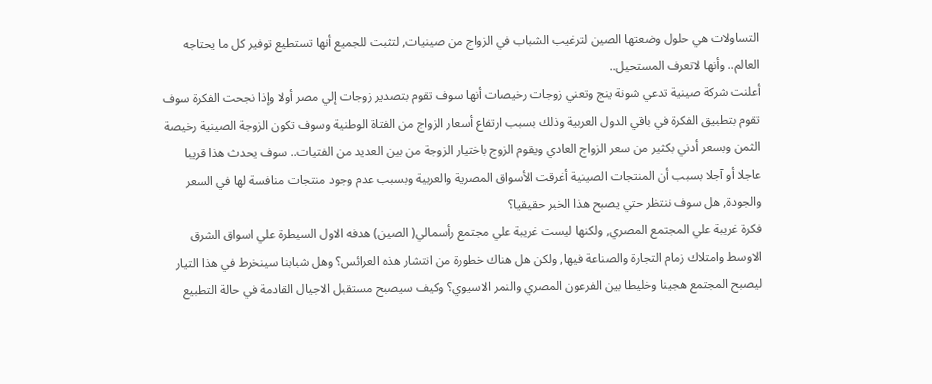التساولات هي حلول وضعتها الصين لترغيب الشباب في الزواج من صينيات, لتثبت للجميع أنها تستطيع توفير كل ما يحتاجه العالم.. وأنها لاتعرف المستحيل..
أعلنت شركة صينية تدعي شونة ينج وتعني زوجات رخيصات أنها سوف تقوم بتصدير زوجات إلي مصر أولا وإذا نجحت الفكرة سوف تقوم بتطبيق الفكرة في باقي الدول العربية وذلك بسبب ارتفاع أسعار الزواج من الفتاة الوطنية وسوف تكون الزوجة الصينية رخيصة الثمن وبسعر أدني بكثير من سعر الزواج العادي ويقوم الزوج باختيار الزوجة من بين العديد من الفتيات.. سوف يحدث هذا قريبا عاجلا أو آجلا بسبب أن المنتجات الصينية أغرقت الأسواق المصرية والعربية وبسبب عدم وجود منتجات منافسة لها في السعر والجودة, هل سوف ننتظر حتي يصبح هذا الخبر حقيقيا؟
فكرة غريبة علي المجتمع المصري, ولكنها ليست غريبة علي مجتمع رأسمالي( الصين) هدفه الاول السيطرة علي اسواق الشرق الاوسط وامتلاك زمام التجارة والصناعة فيها, ولكن هل هناك خطورة من انتشار هذه العرائس؟ وهل شبابنا سينخرط في هذا التيار ليصبح المجتمع هجينا وخليطا بين الفرعون المصري والنمر الاسيوي؟ وكيف سيصبح مستقبل الاجيال القادمة في حالة التطبيع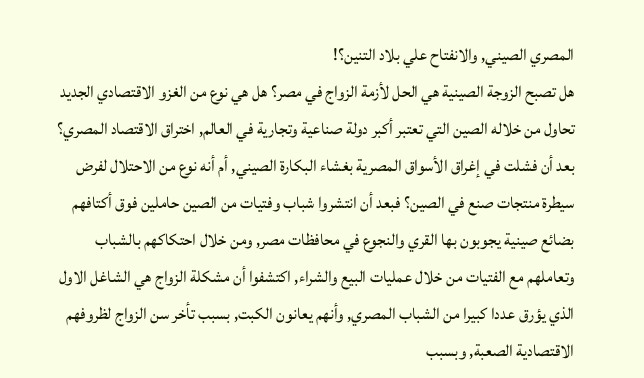المصري الصيني, والانفتاح علي بلاد التنين؟!
هل تصبح الزوجة الصينية هي الحل لأزمة الزواج في مصر؟ هل هي نوع من الغزو الاقتصادي الجديد تحاول من خلاله الصين التي تعتبر أكبر دولة صناعية وتجارية في العالم, اختراق الاقتصاد المصري؟ بعد أن فشلت في إغراق الأسواق المصرية بغشاء البكارة الصيني, أم أنه نوع من الاحتلال لفرض سيطرة منتجات صنع في الصين؟ فبعد أن انتشروا شباب وفتيات من الصين حاملين فوق أكتافهم بضائع صينية يجوبون بها القري والنجوع في محافظات مصر, ومن خلال احتكاكهم بالشباب وتعاملهم مع الفتيات من خلال عمليات البيع والشراء, اكتشفوا أن مشكلة الزواج هي الشاغل الاول الذي يؤرق عددا كبيرا من الشباب المصري, وأنهم يعانون الكبت, بسبب تأخر سن الزواج لظروفهم الاقتصادية الصعبة, وبسبب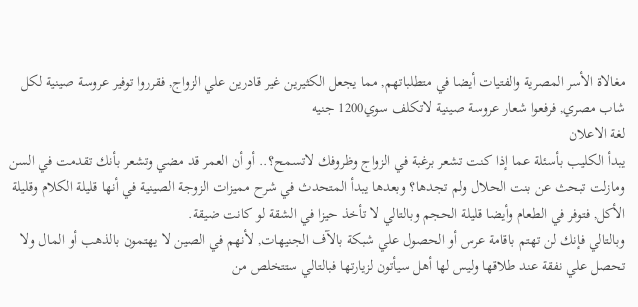مغالاة الأسر المصرية والفتيات أيضا في متطلباتهم, مما يجعل الكثيرين غير قادرين علي الزواج, فقرروا توفير عروسة صينية لكل شاب مصري, فرفعوا شعار عروسة صينية لاتكلف سوي1200 جنيه
لغة الاعلان
يبدأ الكليب بأسئلة عما إذا كنت تشعر برغبة في الزواج وظروفك لاتسمح؟.. أو أن العمر قد مضي وتشعر بأنك تقدمت في السن ومازلت تبحث عن بنت الحلال ولم تجدها؟ وبعدها يبدأ المتحدث في شرح مميزات الزوجة الصينية في أنها قليلة الكلام وقليلة الأكل, فتوفر في الطعام وأيضا قليلة الحجم وبالتالي لا تأخذ حيزا في الشقة لو كانت ضيقة.
وبالتالي فإنك لن تهتم باقامة عرس أو الحصول علي شبكة بالآف الجنيهات, لأنهم في الصين لا يهتمون بالذهب أو المال ولا تحصل علي نفقة عند طلاقها وليس لها أهل سيأتون لزيارتها فبالتالي ستتخلص من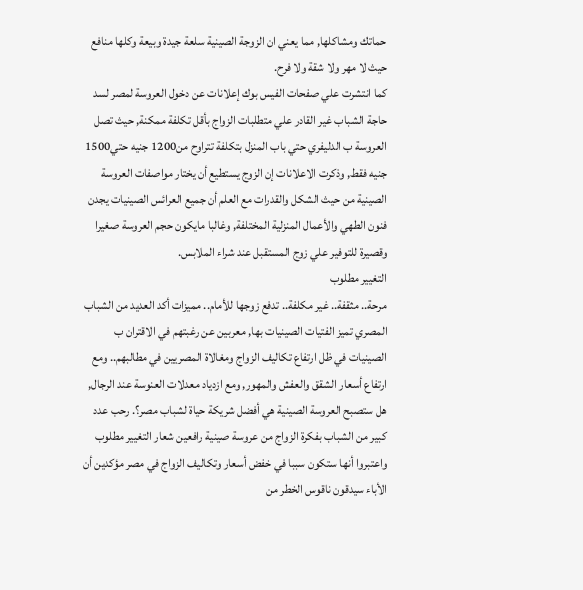حماتك ومشاكلها, مما يعني ان الزوجة الصينية سلعة جيدة وبيعة وكلها منافع حيث لا مهر ولا شقة ولا فرح.
كما انتشرت علي صفحات الفيس بوك إعلانات عن دخول العروسة لمصر لسد حاجة الشباب غير القادر علي متطلبات الزواج بأقل تكلفة ممكنة, حيث تصل العروسة ب الدليفري حتي باب المنزل بتكلفة تتراوح من1200 جنيه حتي1500 جنيه فقط, وذكرت الاعلانات إن الزوج يستطيع أن يختار مواصفات العروسة الصينية من حيث الشكل والقدرات مع العلم أن جميع العرائس الصينيات يجدن فنون الطهي والأعمال المنزلية المختلفة, وغالبا مايكون حجم العروسة صغيرا وقصيرة للتوفير علي زوج المستقبل عند شراء الملابس.
التغيير مطلوب
مرحة.. مثقفة.. غير مكلفة.. تدفع زوجها للأمام.. مميزات أكد العديد من الشباب المصري تميز الفتيات الصينيات بها, معربين عن رغبتهم في الاقتران ب الصينيات في ظل ارتفاع تكاليف الزواج ومغالاة المصريين في مطالبهم.. ومع ارتفاع أسعار الشقق والعفش والمهور, ومع ازدياد معدلات العنوسة عند الرجال, هل ستصبح العروسة الصينية هي أفضل شريكة حياة لشباب مصر؟. رحب عدد كبير من الشباب بفكرة الزواج من عروسة صينية رافعين شعار التغيير مطلوب واعتبروا أنها ستكون سببا في خفض أسعار وتكاليف الزواج في مصر مؤكدين أن الأباء سيدقون ناقوس الخطر من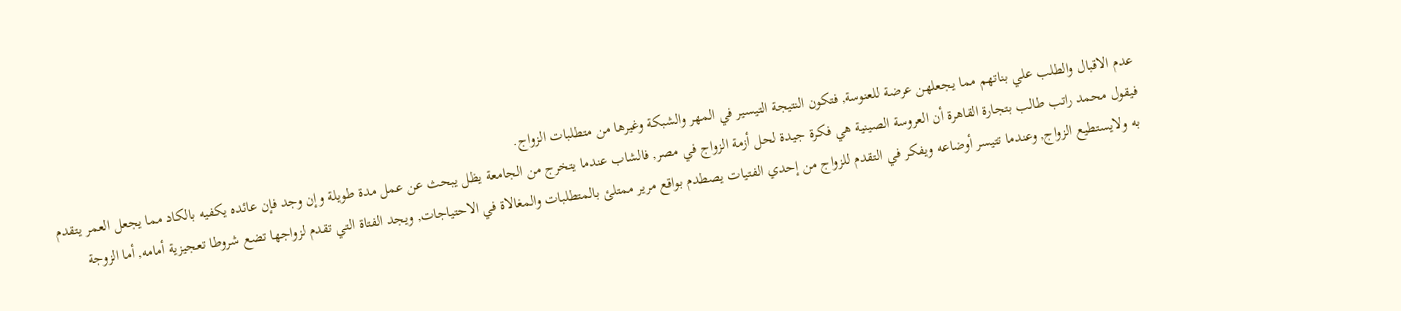عدم الاقبال والطلب علي بناتهم مما يجعلهن عرضة للعنوسة, فتكون النتيجة التيسير في المهر والشبكة وغيرها من متطلبات الزواج.
فيقول محمد راتب طالب بتجارة القاهرة أن العروسة الصينية هي فكرة جيدة لحل أزمة الزواج في مصر, فالشاب عندما يتخرج من الجامعة يظل يبحث عن عمل مدة طويلة وإن وجد فإن عائده يكفيه بالكاد مما يجعل العمر يتقدم به ولايستطيع الزواج, وعندما تتيسر أوضاعه ويفكر في التقدم للزواج من إحدي الفتيات يصطدم بواقع مرير ممتلئ بالمتطلبات والمغالاة في الاحتياجات, ويجد الفتاة التي تقدم لزواجها تضع شروطا تعجيزية أمامه, أما الزوجة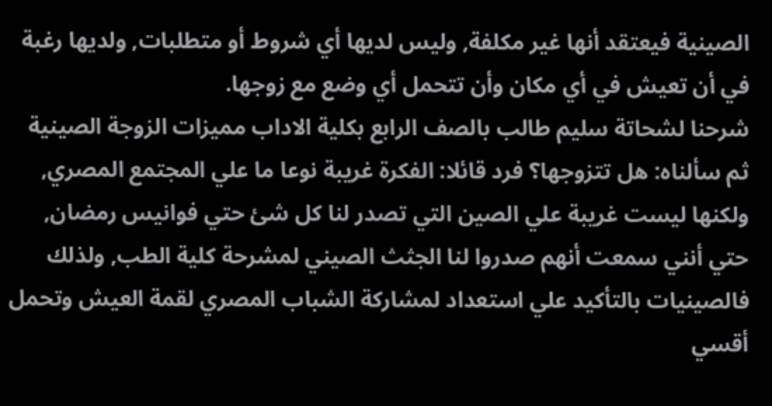الصينية فيعتقد أنها غير مكلفة, وليس لديها أي شروط أو متطلبات, ولديها رغبة في أن تعيش في أي مكان وأن تتحمل أي وضع مع زوجها.
شرحنا لشحاتة سليم طالب بالصف الرابع بكلية الاداب مميزات الزوجة الصينية ثم سألناه: هل تتزوجها؟ فرد قائلا: الفكرة غريبة نوعا ما علي المجتمع المصري, ولكنها ليست غريبة علي الصين التي تصدر لنا كل شئ حتي فوانيس رمضان, حتي أنني سمعت أنهم صدروا لنا الجثث الصيني لمشرحة كلية الطب, ولذلك فالصينيات بالتأكيد علي استعداد لمشاركة الشباب المصري لقمة العيش وتحمل أقسي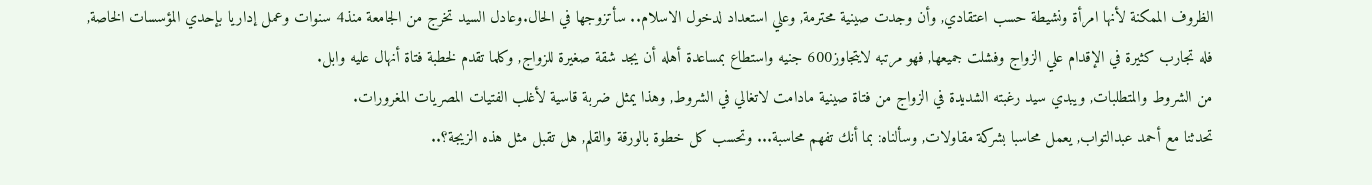الظروف الممكنة لأنها امرأة ونشيطة حسب اعتقادي, وأن وجدت صينية محترمة, وعلي استعداد لدخول الاسلام.. سأتزوجها في الحال.وعادل السيد تخرج من الجامعة منذ4 سنوات وعمل إداريا بإحدي المؤسسات الخاصة, فله تجارب كثيرة في الإقدام علي الزواج وفشلت جميعها, فهو مرتبه لايتجاوز600 جنيه واستطاع بمساعدة أهله أن يجد شقة صغيرة للزواج, وكلما تقدم لخطبة فتاة أنهال عليه وابل.
من الشروط والمتطلبات, ويبدي سيد رغبته الشديدة في الزواج من فتاة صينية مادامت لاتغالي في الشروط, وهذا يمثل ضربة قاسية لأغلب الفتيات المصريات المغرورات.
تحدثنا مع أحمد عبدالتواب, يعمل محاسبا بشركة مقاولات, وسألناه: بما أنك تفهم محاسبة... وتحسب كل خطوة بالورقة والقلم, هل تقبل مثل هذه الزيجة؟..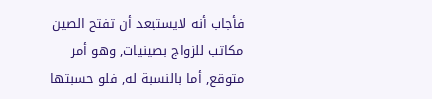فأجاب أنه لايستبعد أن تفتح الصين مكاتب للزواج بصينيات, وهو أمر متوقع, أما بالنسبة له, فلو حسبتها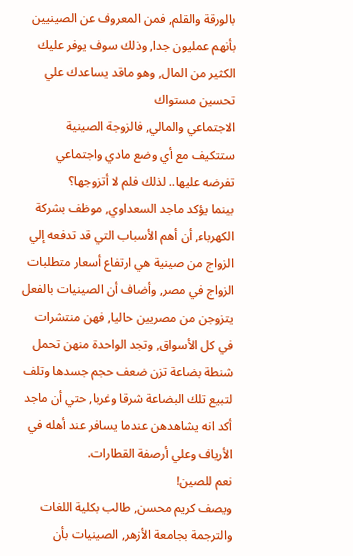بالورقة والقلم, فمن المعروف عن الصينيين بأنهم عمليون جدا, وذلك سوف يوفر عليك الكثير من المال, وهو ماقد يساعدك علي تحسين مستواك
الاجتماعي والمالي, فالزوجة الصينية ستتكيف مع أي وضع مادي واجتماعي تفرضه عليها.. لذلك فلم لا أتزوجها؟
بينما يؤكد ماجد السعداوي, موظف بشركة الكهرباء, أن أهم الأسباب التي قد تدفعه إلي الزواج من صينية هي ارتفاع أسعار متطلبات الزواج في مصر, وأضاف أن الصينيات بالفعل يتزوجن من مصريين حاليا, فهن منتشرات في كل الأسواق, وتجد الواحدة منهن تحمل شنطة بضاعة تزن ضعف حجم جسدها وتلف لتبيع تلك البضاعة شرقا وغربا, حتي أن ماجد أكد انه يشاهدهن عندما يسافر عند أهله في الأرياف وعلي أرصفة القطارات.
نعم للصين!
ويصف كريم محسن, طالب بكلية اللغات والترجمة بجامعة الأزهر, الصينيات بأن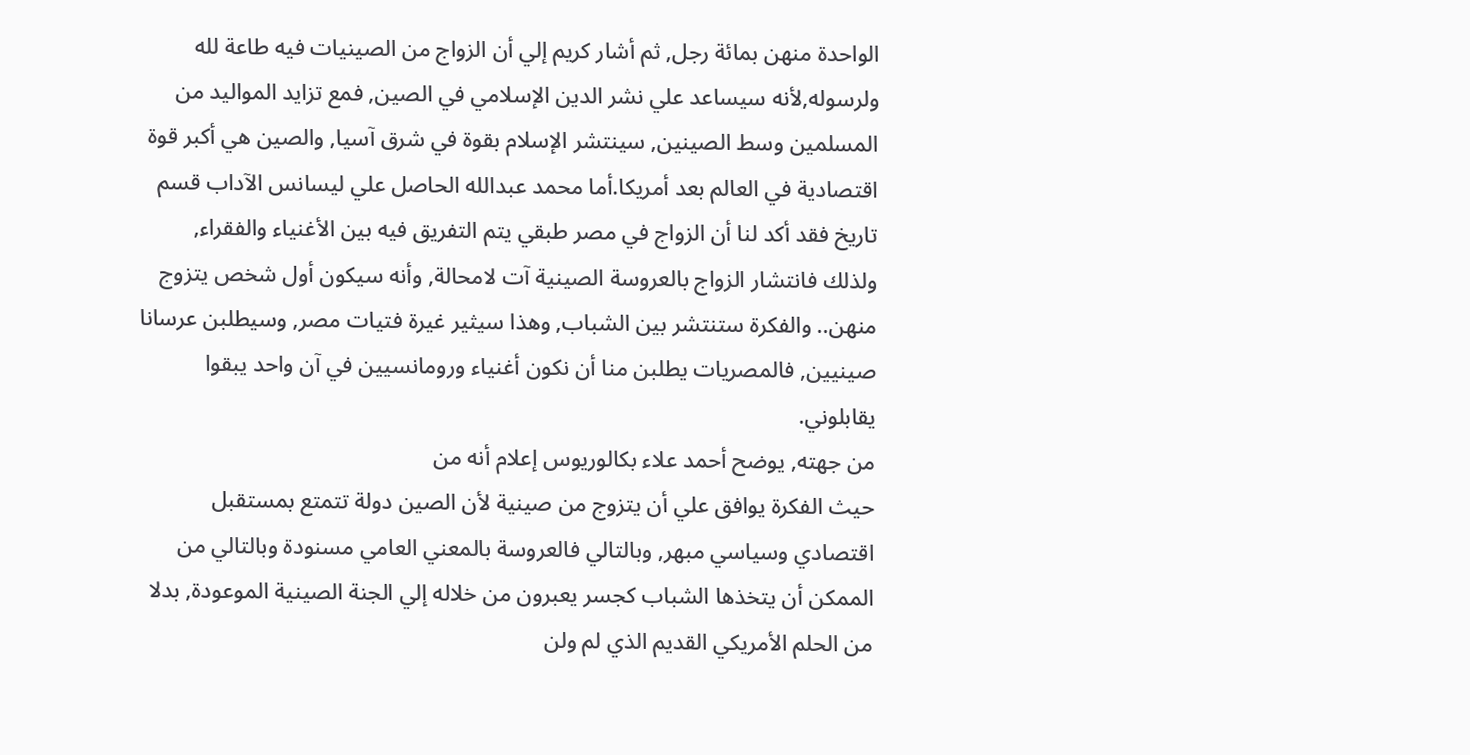الواحدة منهن بمائة رجل, ثم أشار كريم إلي أن الزواج من الصينيات فيه طاعة لله ولرسوله,لأنه سيساعد علي نشر الدين الإسلامي في الصين, فمع تزايد المواليد من المسلمين وسط الصينين, سينتشر الإسلام بقوة في شرق آسيا, والصين هي أكبر قوة اقتصادية في العالم بعد أمريكا.أما محمد عبدالله الحاصل علي ليسانس الآداب قسم تاريخ فقد أكد لنا أن الزواج في مصر طبقي يتم التفريق فيه بين الأغنياء والفقراء, ولذلك فانتشار الزواج بالعروسة الصينية آت لامحالة, وأنه سيكون أول شخص يتزوج منهن.. والفكرة ستنتشر بين الشباب, وهذا سيثير غيرة فتيات مصر, وسيطلبن عرسانا صينيين, فالمصريات يطلبن منا أن نكون أغنياء ورومانسيين في آن واحد يبقوا يقابلوني.
من جهته, يوضح أحمد علاء بكالوريوس إعلام أنه من
حيث الفكرة يوافق علي أن يتزوج من صينية لأن الصين دولة تتمتع بمستقبل اقتصادي وسياسي مبهر, وبالتالي فالعروسة بالمعني العامي مسنودة وبالتالي من الممكن أن يتخذها الشباب كجسر يعبرون من خلاله إلي الجنة الصينية الموعودة, بدلا من الحلم الأمريكي القديم الذي لم ولن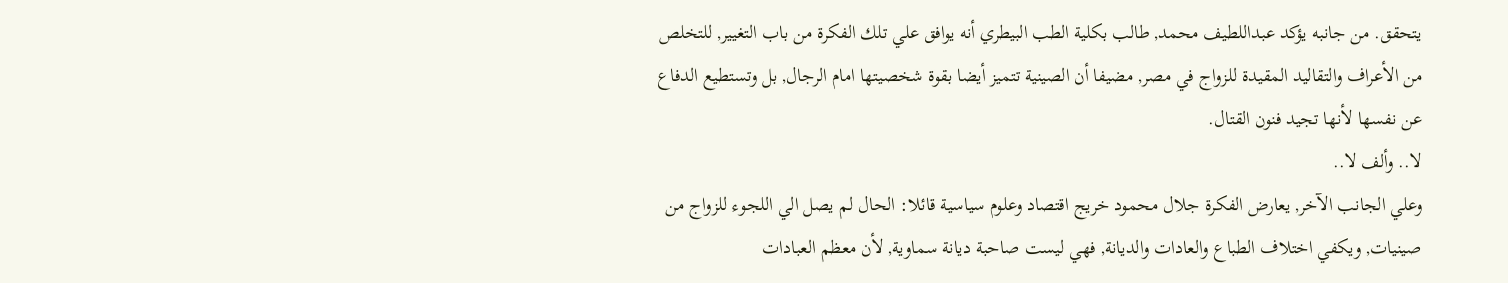يتحقق. من جانبه يؤكد عبداللطيف محمد, طالب بكلية الطب البيطري أنه يوافق علي تلك الفكرة من باب التغيير, للتخلص من الأعراف والتقاليد المقيدة للزواج في مصر, مضيفا أن الصينية تتميز أيضا بقوة شخصيتها امام الرجال, بل وتستطيع الدفاع عن نفسها لأنها تجيد فنون القتال.
لا.. وألف لا..
وعلي الجانب الآخر, يعارض الفكرة جلال محمود خريج اقتصاد وعلوم سياسية قائلا: الحال لم يصل الي اللجوء للزواج من صينيات, ويكفي اختلاف الطباع والعادات والديانة, فهي ليست صاحبة ديانة سماوية, لأن معظم العبادات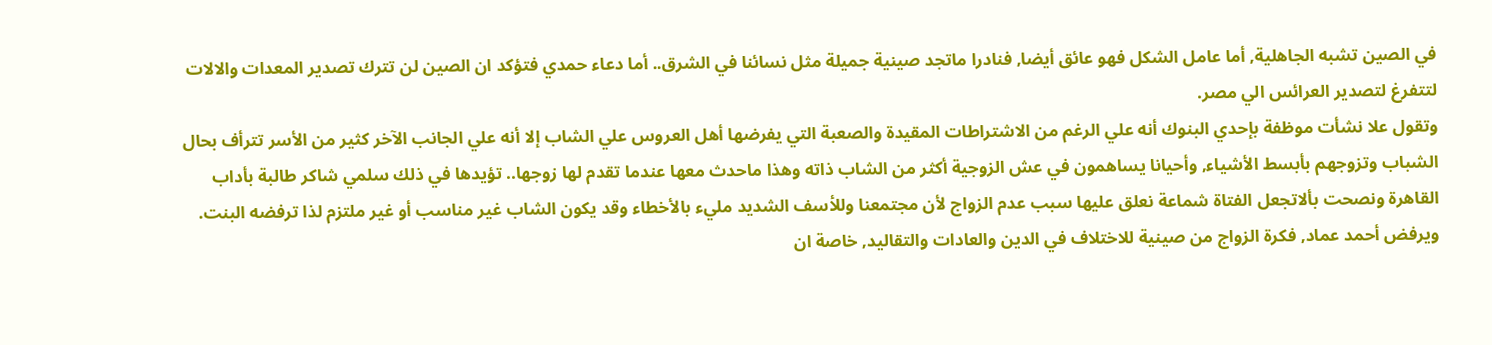في الصين تشبه الجاهلية, أما عامل الشكل فهو عائق أيضا, فنادرا ماتجد صينية جميلة مثل نسائنا في الشرق.. أما دعاء حمدي فتؤكد ان الصين لن تترك تصدير المعدات والالات لتتفرغ لتصدير العرائس الي مصر.
وتقول علا نشأت موظفة بإحدي البنوك أنه علي الرغم من الاشتراطات المقيدة والصعبة التي يفرضها أهل العروس علي الشاب إلا أنه علي الجانب الآخر كثير من الأسر تترأف بحال الشباب وتزوجهم بأبسط الأشياء, وأحيانا يساهمون في عش الزوجية أكثر من الشاب ذاته وهذا ماحدث معها عندما تقدم لها زوجها.. تؤيدها في ذلك سلمي شاكر طالبة بأداب القاهرة ونصحت بألاتجعل الفتاة شماعة نعلق عليها سبب عدم الزواج لأن مجتمعنا وللأسف الشديد مليء بالأخطاء وقد يكون الشاب غير مناسب أو غير ملتزم لذا ترفضه البنت.
ويرفض أحمد عماد, فكرة الزواج من صينية للاختلاف في الدين والعادات والتقاليد, خاصة ان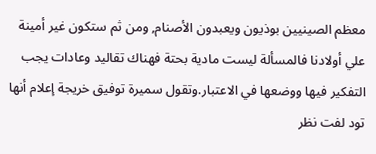معظم الصينيين بوذيون ويعبدون الأصنام, ومن ثم ستكون غير أمينة علي أولادنا فالمسألة ليست مادية بحتة فهناك تقاليد وعادات يجب التفكير فيها ووضعها في الاعتبار.وتقول سميرة توفيق خريجة إعلام أنها تود لفت نظر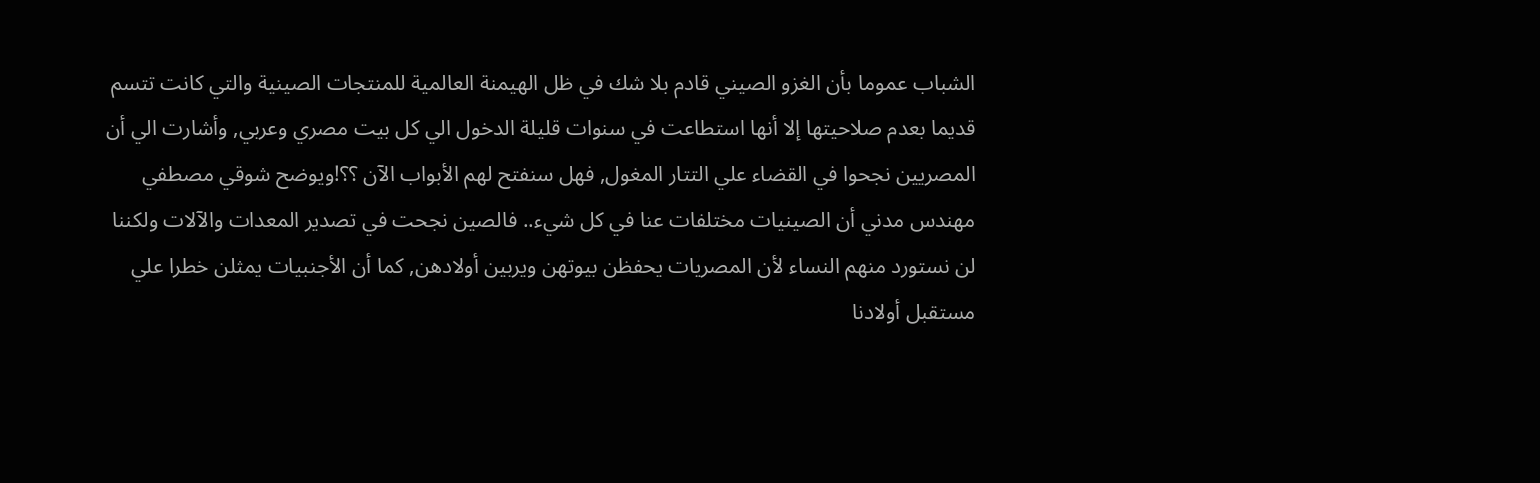الشباب عموما بأن الغزو الصيني قادم بلا شك في ظل الهيمنة العالمية للمنتجات الصينية والتي كانت تتسم قديما بعدم صلاحيتها إلا أنها استطاعت في سنوات قليلة الدخول الي كل بيت مصري وعربي, وأشارت الي أن المصريين نجحوا في القضاء علي التتار المغول, فهل سنفتح لهم الأبواب الآن ؟؟!ويوضح شوقي مصطفي مهندس مدني أن الصينيات مختلفات عنا في كل شيء.. فالصين نجحت في تصدير المعدات والآلات ولكننا لن نستورد منهم النساء لأن المصريات يحفظن بيوتهن ويربين أولادهن, كما أن الأجنبيات يمثلن خطرا علي مستقبل أولادنا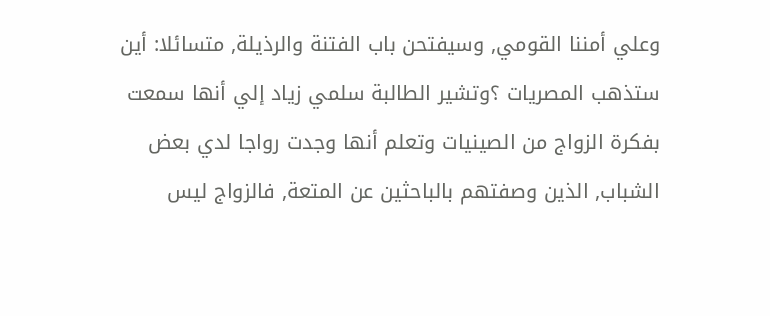وعلي أمننا القومي, وسيفتحن باب الفتنة والرذيلة, متسائلا: أين ستذهب المصريات ؟وتشير الطالبة سلمي زياد إلي أنها سمعت بفكرة الزواج من الصينيات وتعلم أنها وجدت رواجا لدي بعض الشباب, الذين وصفتهم بالباحثين عن المتعة, فالزواج ليس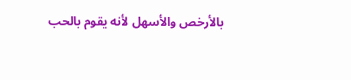بالأرخص والأسهل لأنه يقوم بالحب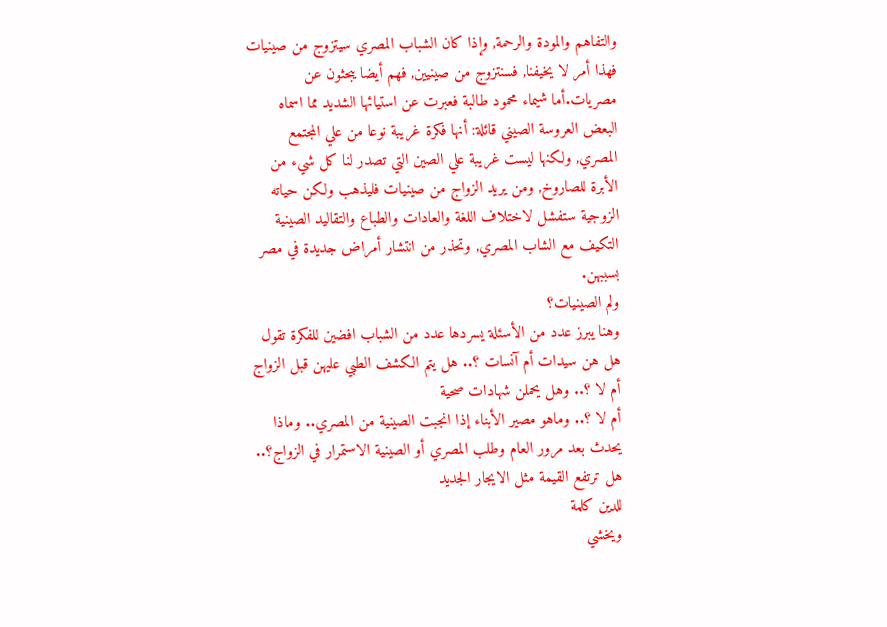والتفاهم والمودة والرحمة, وإذا كان الشباب المصري سيتزوج من صينيات فهذا أمر لا يخيفنا, فسنتزوج من صينيين, فهم أيضا يبحثون عن مصريات.أما شيماء محمود طالبة فعبرت عن استيائها الشديد مما اسماه البعض العروسة الصيني قائلة: أنها فكرة غريبة نوعا من علي المجتمع المصري, ولكنها ليست غريبة علي الصين التي تصدر لنا كل شيء من الأبرة للصاروخ, ومن يريد الزواج من صينيات فليذهب ولكن حياته الزوجية ستفشل لاختلاف اللغة والعادات والطباع والتقاليد الصينية التكيف مع الشاب المصري, وتحذر من انتشار أمراض جديدة في مصر بسببهن.
ولم الصينيات؟
وهنا يبرز عدد من الأسئلة يسردها عدد من الشباب افضين للفكرة تقول هل هن سيدات أم آنسات ؟.. هل يتم الكشف الطبي عليهن قبل الزواج أم لا ؟.. وهل يحملن شهادات صحية
أم لا ؟.. وماهو مصير الأبناء إذا انجبت الصينية من المصري.. وماذا يحدث بعد مرور العام وطلب المصري أو الصينية الاستمرار في الزواج؟.. هل ترتفع القيمة مثل الايجار الجديد
للدين كلمة
ويخشي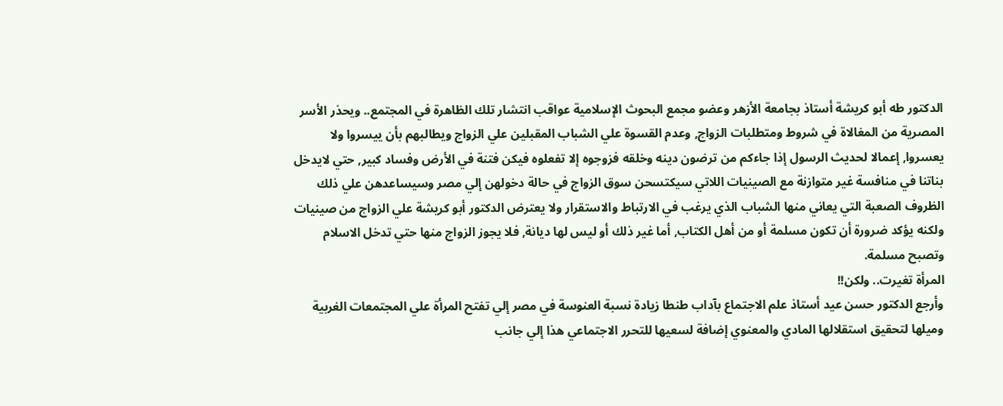الدكتور طه أبو كريشة أستاذ بجامعة الأزهر وعضو مجمع البحوث الإسلامية عواقب انتشار تلك الظاهرة في المجتمع.. ويحذر الأسر المصرية من المغالاة في شروط ومتطلبات الزواج, وعدم القسوة علي الشباب المقبلين علي الزواج ويطالبهم بأن ييسروا ولا يعسروا, إعمالا لحديث الرسول إذا جاءكم من ترضون دينه وخلقه فزوجوه إلا تفعلوه فيكن فتنة في الأرض وفساد كبير, حتي لايدخل بناتنا في منافسة غير متوازنة مع الصينيات اللاتي سيكتسحن سوق الزواج في حالة دخولهن إلي مصر وسيساعدهن علي ذلك الظروف الصعبة التي يعاني منها الشباب الذي يرغب في الارتباط والاستقرار ولا يعترض الدكتور أبو كريشة علي الزواج من صينيات ولكنه يؤكد ضرورة أن تكون مسلمة أو من أهل الكتاب, أما غير ذلك أو ليس لها ديانة, فلا يجوز الزواج منها حتي تدخل الاسلام وتصبح مسلمة.
المرأة تغيرت.. ولكن!!
وأرجع الدكتور حسن عيد أستاذ علم الاجتماع بآداب طنطا زيادة نسبة العنوسة في مصر إلي تفتح المرأة علي المجتمعات الغربية وميلها لتحقيق استقلالها المادي والمعنوي إضافة لسعيها للتحرر الاجتماعي هذا إلي جانب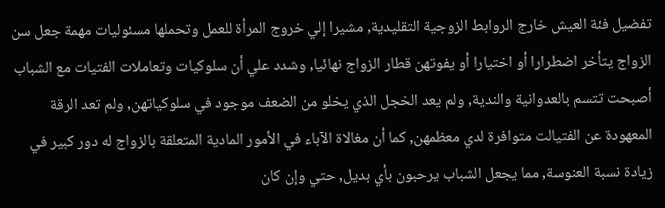تفضيل فئة العيش خارج الروابط الزوجية التقليدية, مشيرا إلي خروج المرأة للعمل وتحملها مسئوليات مهمة جعل سن الزواج يتأخر اضطرارا أو اختيارا أو يفوتهن قطار الزواج نهائيا, وشدد علي أن سلوكيات وتعاملات الفتيات مع الشباب أصبحت تتسم بالعدوانية والندية, ولم يعد الخجل الذي يخلو من الضعف موجود في سلوكياتهن, ولم تعد الرقة المعهودة عن الفتيالت متوافرة لدي معظمهن, كما أن مغالاة الآباء في الأمور المادية المتعلقة بالزواج له دور كبير في زيادة نسبة العنوسة, مما يجعل الشباب يرحبون بأي بديل, حتي وإن كان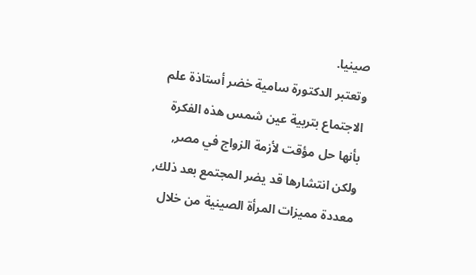صينيا.
وتعتبر الدكتورة سامية خضر أستاذة علم الاجتماع بتربية عين شمس هذه الفكرة بأنها حل مؤقت لأزمة الزواج في مصر, ولكن انتشارها قد يضر المجتمع بعد ذلك, معددة مميزات المرأة الصينية من خلال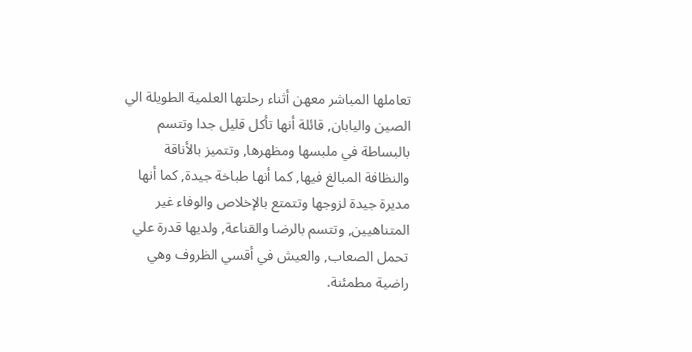تعاملها المباشر معهن أثناء رحلتها العلمية الطويلة الي الصين واليابان, قائلة أنها تأكل قليل جدا وتتسم بالبساطة في ملبسها ومظهرها, وتتميز بالأناقة والنظافة المبالغ فيها, كما أنها طباخة جيدة, كما أنها مديرة جيدة لزوجها وتتمتع بالإخلاص والوفاء غير المتناهيين, وتتسم بالرضا والقناعة, ولديها قدرة علي تحمل الصعاب, والعيش في أقسي الظروف وهي راضية مطمئنة.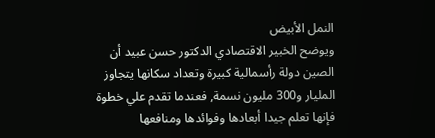النمل الأبيض
ويوضح الخبير الاقتصادي الدكتور حسن عبيد أن الصين دولة رأسمالية كبيرة وتعداد سكانها يتجاوز المليار و300 مليون نسمة, فعندما تقدم علي خطوة فإنها تعلم جيدا أبعادها وفوائدها ومنافعها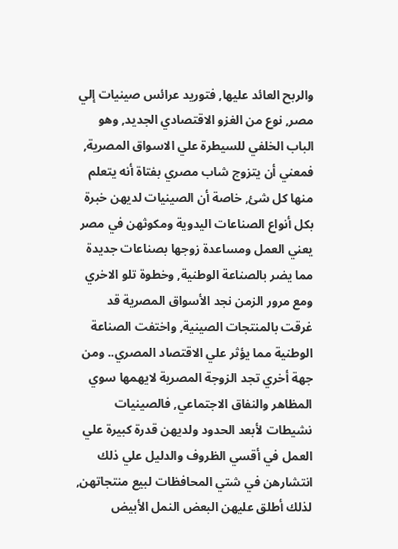والربح العائد عليها, فتوريد عرائس صينيات إلي مصر, نوع من الغزو الاقتصادي الجديد, وهو الباب الخلفي للسيطرة علي الاسواق المصرية, فمعني أن يتزوج شاب مصري بفتاة أنه يتعلم منها كل شئ, خاصة أن الصينيات لديهن خبرة بكل أنواع الصناعات اليدوية ومكوثهن في مصر يعني العمل ومساعدة زوجها بصناعات جديدة مما يضر بالصناعة الوطنية, وخطوة تلو الاخري ومع مرور الزمن نجد الأسواق المصرية قد غرقت بالمنتجات الصينية, واختفت الصناعة الوطنية مما يؤثر علي الاقتصاد المصري.. ومن جهة أخري تجد الزوجة المصرية لايهمها سوي المظاهر والنفاق الاجتماعي, فالصينيات نشيطات لأبعد الحدود ولديهن قدرة كبيرة علي العمل في أقسي الظروف والدليل علي ذلك انتشارهن في شتي المحافظات لبيع منتجاتهن, لذلك أطلق عليهن البعض النمل الأبيض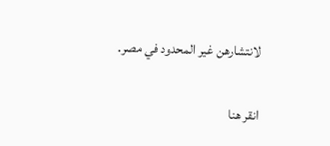لانتشارهن غير المحدود في مصر.


انقر هنا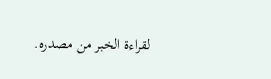لقراءة الخبر من مصدره.